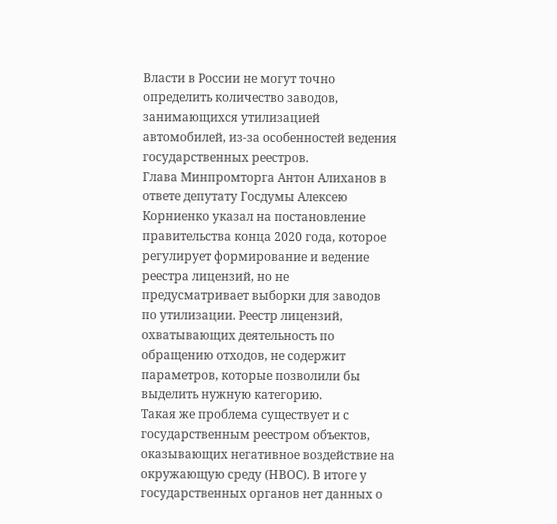Власти в России не могут точно определить количество заводов, занимающихся утилизацией автомобилей, из-за особенностей ведения государственных реестров.
Глава Минпромторга Антон Алиханов в ответе депутату Госдумы Алексею Корниенко указал на постановление правительства конца 2020 года, которое регулирует формирование и ведение реестра лицензий, но не предусматривает выборки для заводов по утилизации. Реестр лицензий, охватывающих деятельность по обращению отходов, не содержит параметров, которые позволили бы выделить нужную категорию.
Такая же проблема существует и с государственным реестром объектов, оказывающих негативное воздействие на окружающую среду (НВОС). В итоге у государственных органов нет данных о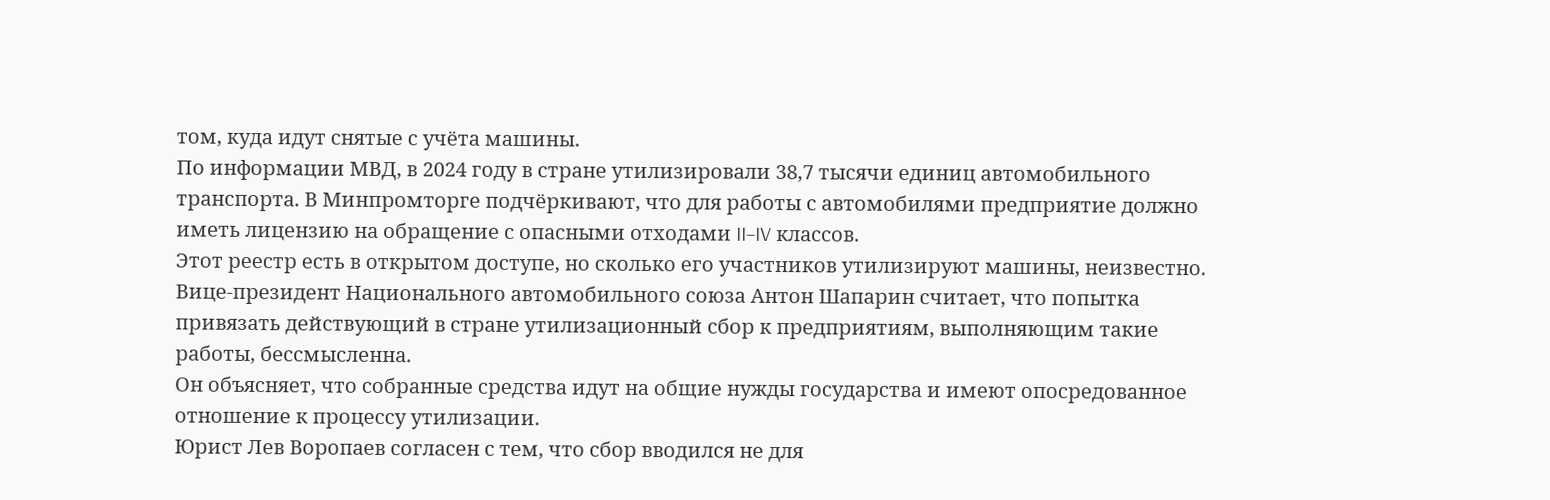том, куда идут снятые с учёта машины.
По информации МВД, в 2024 году в стране утилизировали 38,7 тысячи единиц автомобильного транспорта. В Минпромторге подчёркивают, что для работы с автомобилями предприятие должно иметь лицензию на обращение с опасными отходами II–IV классов.
Этот реестр есть в открытом доступе, но сколько его участников утилизируют машины, неизвестно.
Вице-президент Национального автомобильного союза Антон Шапарин считает, что попытка привязать действующий в стране утилизационный сбор к предприятиям, выполняющим такие работы, бессмысленна.
Он объясняет, что собранные средства идут на общие нужды государства и имеют опосредованное отношение к процессу утилизации.
Юрист Лев Воропаев согласен с тем, что сбор вводился не для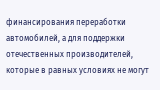финансирования переработки автомобилей, а для поддержки отечественных производителей, которые в равных условиях не могут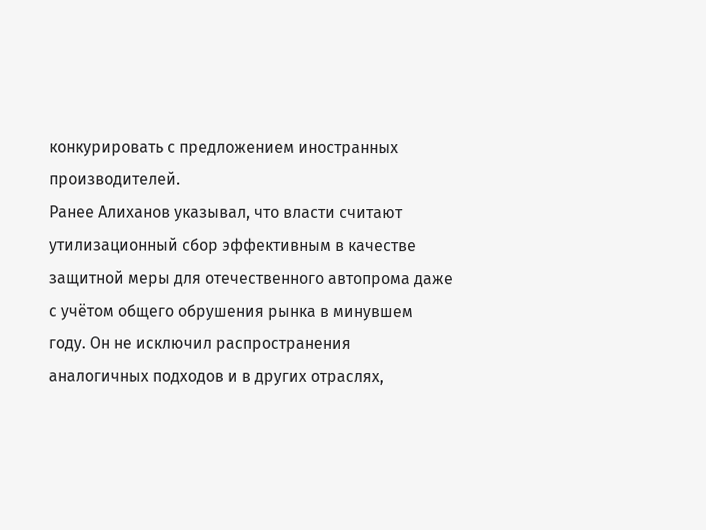конкурировать с предложением иностранных производителей.
Ранее Алиханов указывал, что власти считают утилизационный сбор эффективным в качестве защитной меры для отечественного автопрома даже с учётом общего обрушения рынка в минувшем году. Он не исключил распространения аналогичных подходов и в других отраслях,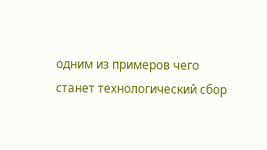одним из примеров чего станет технологический сбор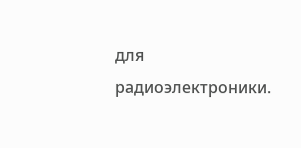для радиоэлектроники.